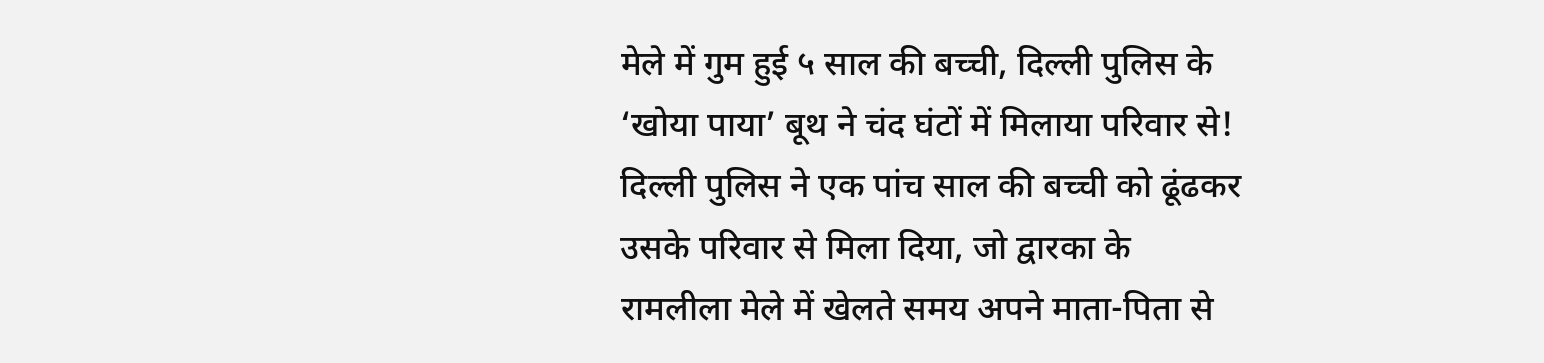मेले में गुम हुई ५ साल की बच्ची, दिल्ली पुलिस के ‘खोया पाया’ बूथ ने चंद घंटों में मिलाया परिवार से!
दिल्ली पुलिस ने एक पांच साल की बच्ची को ढूंढकर उसके परिवार से मिला दिया, जो द्वारका के रामलीला मेले में खेलते समय अपने माता-पिता से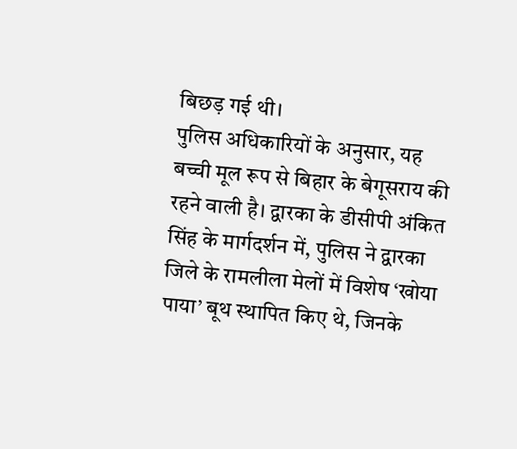बिछड़ गई थी।
पुलिस अधिकारियों के अनुसार, यह बच्ची मूल रूप से बिहार के बेगूसराय की रहने वाली है। द्वारका के डीसीपी अंकित सिंह के मार्गदर्शन में, पुलिस ने द्वारका जिले के रामलीला मेलों में विशेष ‘खोया पाया’ बूथ स्थापित किए थे, जिनके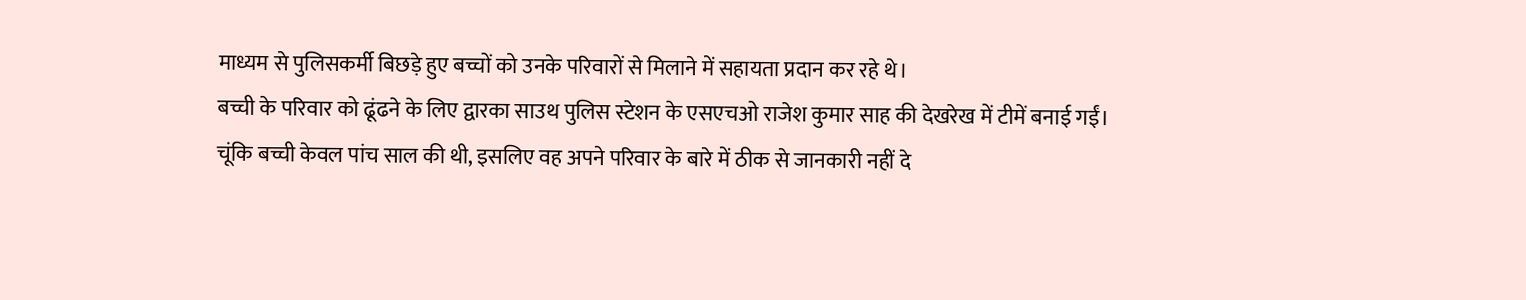माध्यम से पुलिसकर्मी बिछड़े हुए बच्चों को उनके परिवारों से मिलाने में सहायता प्रदान कर रहे थे।
बच्ची के परिवार को ढूंढने के लिए द्वारका साउथ पुलिस स्टेशन के एसएचओ राजेश कुमार साह की देखरेख में टीमें बनाई गईं। चूंकि बच्ची केवल पांच साल की थी, इसलिए वह अपने परिवार के बारे में ठीक से जानकारी नहीं दे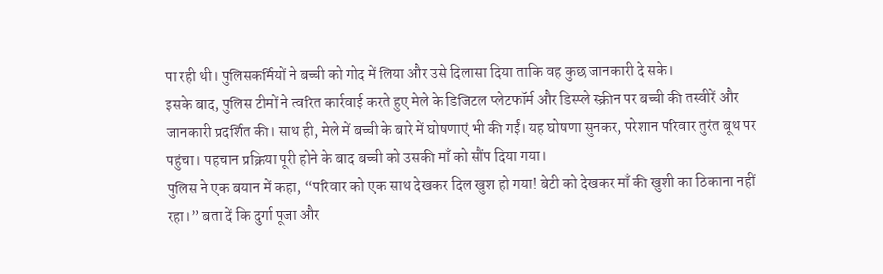पा रही थी। पुलिसकर्मियों ने बच्ची को गोद में लिया और उसे दिलासा दिया ताकि वह कुछ जानकारी दे सके।
इसके बाद, पुलिस टीमों ने त्वरित कार्रवाई करते हुए मेले के डिजिटल प्लेटफॉर्म और डिस्प्ले स्क्रीन पर बच्ची की तस्वीरें और जानकारी प्रदर्शित की। साथ ही, मेले में बच्ची के बारे में घोषणाएं भी की गईं। यह घोषणा सुनकर, परेशान परिवार तुरंत बूथ पर पहुंचा। पहचान प्रक्रिया पूरी होने के बाद बच्ची को उसकी माँ को सौंप दिया गया।
पुलिस ने एक बयान में कहा, “परिवार को एक साथ देखकर दिल खुश हो गया! बेटी को देखकर माँ की खुशी का ठिकाना नहीं रहा।” बता दें कि दुर्गा पूजा और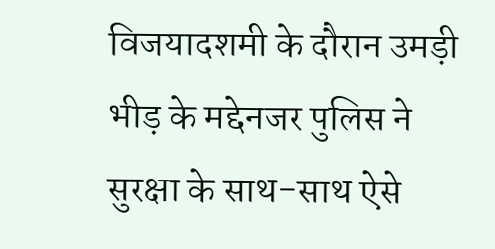विजयादशमी के दौरान उमड़ी भीड़ के मद्देनजर पुलिस ने सुरक्षा के साथ-साथ ऐसे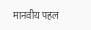मानवीय पहल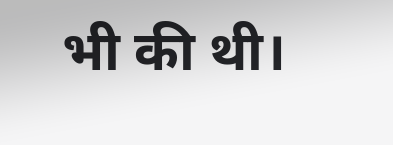भी की थी।